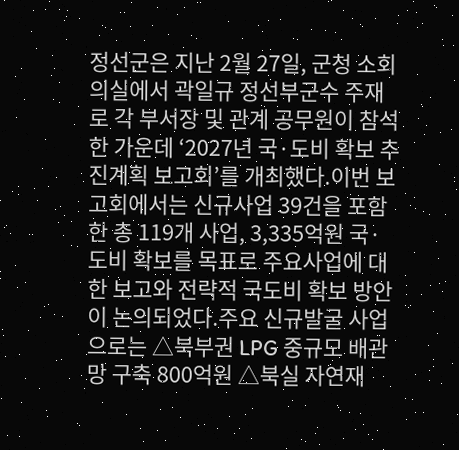정선군은 지난 2월 27일, 군청 소회의실에서 곽일규 정선부군수 주재로 각 부서장 및 관계 공무원이 참석한 가운데 ‘2027년 국·도비 확보 추진계획 보고회’를 개최했다.이번 보고회에서는 신규사업 39건을 포함한 총 119개 사업, 3,335억원 국·도비 확보를 목표로 주요사업에 대한 보고와 전략적 국도비 확보 방안이 논의되었다.주요 신규발굴 사업으로는 △북부권 LPG 중규모 배관망 구축 800억원 △북실 자연재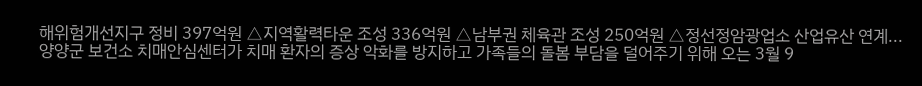해위험개선지구 정비 397억원 △지역활력타운 조성 336억원 △남부권 체육관 조성 250억원 △정선정암광업소 산업유산 연계...
양양군 보건소 치매안심센터가 치매 환자의 증상 악화를 방지하고 가족들의 돌봄 부담을 덜어주기 위해 오는 3월 9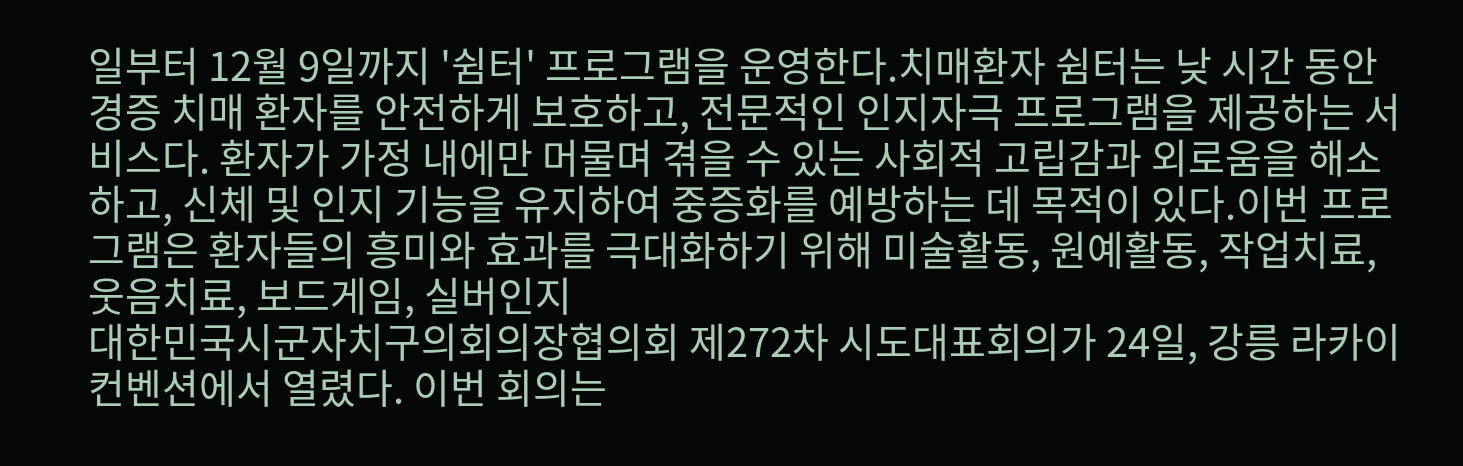일부터 12월 9일까지 '쉼터' 프로그램을 운영한다.치매환자 쉼터는 낮 시간 동안 경증 치매 환자를 안전하게 보호하고, 전문적인 인지자극 프로그램을 제공하는 서비스다. 환자가 가정 내에만 머물며 겪을 수 있는 사회적 고립감과 외로움을 해소하고, 신체 및 인지 기능을 유지하여 중증화를 예방하는 데 목적이 있다.이번 프로그램은 환자들의 흥미와 효과를 극대화하기 위해 미술활동, 원예활동, 작업치료, 웃음치료, 보드게임, 실버인지
대한민국시군자치구의회의장협의회 제272차 시도대표회의가 24일, 강릉 라카이 컨벤션에서 열렸다. 이번 회의는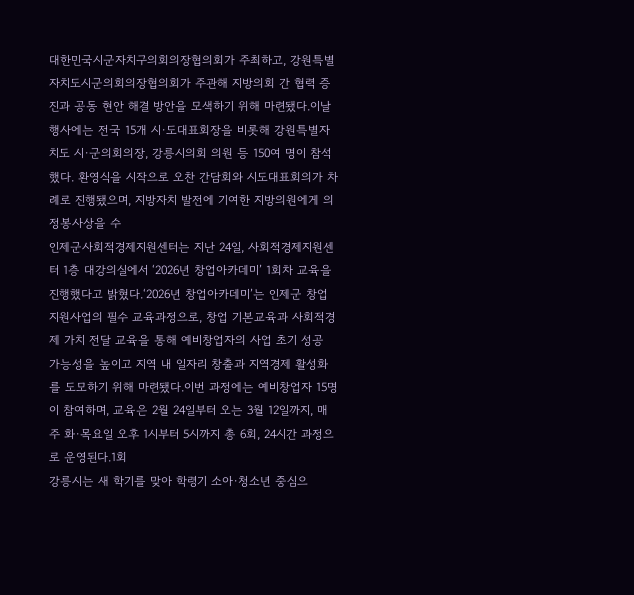대한민국시군자치구의회의장협의회가 주최하고, 강원특별자치도시군의회의장협의회가 주관해 지방의회 간 협력 증진과 공동 현안 해결 방안을 모색하기 위해 마련됐다.이날 행사에는 전국 15개 시·도대표회장을 비롯해 강원특별자치도 시·군의회의장, 강릉시의회 의원 등 150여 명이 참석했다. 환영식을 시작으로 오찬 간담회와 시도대표회의가 차례로 진행됐으며, 지방자치 발전에 기여한 지방의원에게 의정봉사상을 수
인제군사회적경제지원센터는 지난 24일, 사회적경제지원센터 1층 대강의실에서 ‘2026년 창업아카데미’ 1회차 교육을 진행했다고 밝혔다.‘2026년 창업아카데미’는 인제군 창업 지원사업의 필수 교육과정으로, 창업 기본교육과 사회적경제 가치 전달 교육을 통해 예비창업자의 사업 초기 성공 가능성을 높이고 지역 내 일자리 창출과 지역경제 활성화를 도모하기 위해 마련됐다.이번 과정에는 예비창업자 15명이 참여하며, 교육은 2월 24일부터 오는 3월 12일까지, 매주 화·목요일 오후 1시부터 5시까지 총 6회, 24시간 과정으로 운영된다.1회
강릉시는 새 학기를 맞아 학령기 소아·청소년 중심으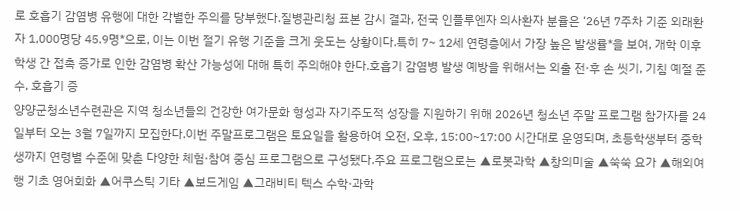로 호흡기 감염병 유행에 대한 각별한 주의를 당부했다.질병관리청 표본 감시 결과, 전국 인플루엔자 의사환자 분율은 ‘26년 7주차 기준 외래환자 1,000명당 45.9명*으로, 이는 이번 절기 유행 기준을 크게 웃도는 상황이다.특히 7~ 12세 연령층에서 가장 높은 발생률*을 보여, 개학 이후 학생 간 접촉 증가로 인한 감염병 확산 가능성에 대해 특히 주의해야 한다.호흡기 감염병 발생 예방을 위해서는 외출 전·후 손 씻기, 기침 예절 준수, 호흡기 증
양양군청소년수련관은 지역 청소년들의 건강한 여가문화 형성과 자기주도적 성장을 지원하기 위해 2026년 청소년 주말 프로그램 참가자를 24일부터 오는 3월 7일까지 모집한다.이번 주말프로그램은 토요일을 활용하여 오전, 오후, 15:00~17:00 시간대로 운영되며, 초등학생부터 중학생까지 연령별 수준에 맞춘 다양한 체험·참여 중심 프로그램으로 구성됐다.주요 프로그램으로는 ▲로봇과학 ▲창의미술 ▲쑥쑥 요가 ▲해외여행 기초 영어회화 ▲어쿠스틱 기타 ▲보드게임 ▲그래비티 텍스 수학·과학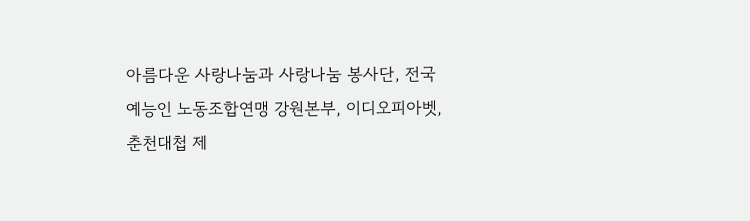아름다운 사랑나눔과 사랑나눔 봉사단, 전국예능인 노동조합연맹 강원본부, 이디오피아벳, 춘천대첩 제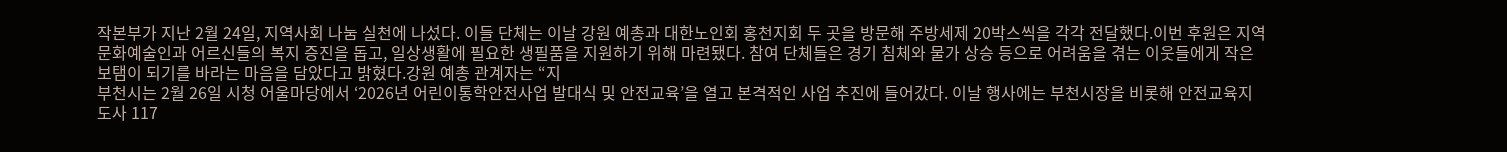작본부가 지난 2월 24일, 지역사회 나눔 실천에 나섰다. 이들 단체는 이날 강원 예총과 대한노인회 홍천지회 두 곳을 방문해 주방세제 20박스씩을 각각 전달했다.이번 후원은 지역 문화예술인과 어르신들의 복지 증진을 돕고, 일상생활에 필요한 생필품을 지원하기 위해 마련됐다. 참여 단체들은 경기 침체와 물가 상승 등으로 어려움을 겪는 이웃들에게 작은 보탬이 되기를 바라는 마음을 담았다고 밝혔다.강원 예총 관계자는 “지
부천시는 2월 26일 시청 어울마당에서 ‘2026년 어린이통학안전사업 발대식 및 안전교육’을 열고 본격적인 사업 추진에 들어갔다. 이날 행사에는 부천시장을 비롯해 안전교육지도사 117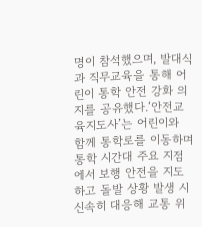명이 참석했으며, 발대식과 직무교육을 통해 어린이 통학 안전 강화 의지를 공유했다.‘안전교육지도사’는 어린이와 함께 통학로를 이동하며 통학 시간대 주요 지점에서 보행 안전을 지도하고 돌발 상황 발생 시 신속히 대응해 교통 위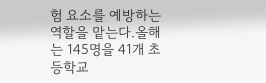험 요소를 예방하는 역할을 맡는다.올해는 145명을 41개 초등학교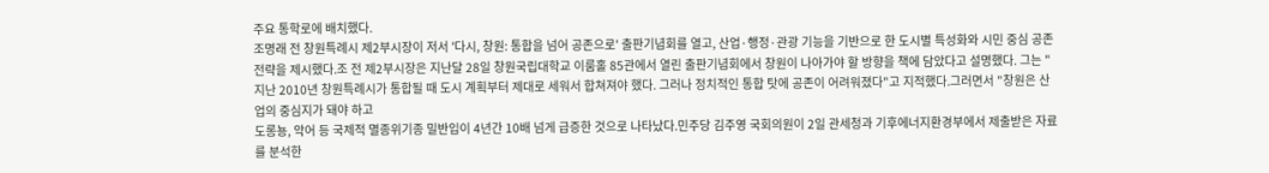주요 통학로에 배치했다.
조명래 전 창원특례시 제2부시장이 저서 '다시, 창원: 통합을 넘어 공존으로' 출판기념회를 열고, 산업·행정·관광 기능을 기반으로 한 도시별 특성화와 시민 중심 공존 전략을 제시했다.조 전 제2부시장은 지난달 28일 창원국립대학교 이룸홀 85관에서 열린 출판기념회에서 창원이 나아가야 할 방향을 책에 담았다고 설명했다. 그는 "지난 2010년 창원특례시가 통합될 때 도시 계획부터 제대로 세워서 합쳐져야 했다. 그러나 정치적인 통합 탓에 공존이 어려워졌다"고 지적했다.그러면서 "창원은 산업의 중심지가 돼야 하고
도롱뇽, 악어 등 국제적 멸종위기종 밀반입이 4년간 10배 넘게 급증한 것으로 나타났다.민주당 김주영 국회의원이 2일 관세청과 기후에너지환경부에서 제출받은 자료를 분석한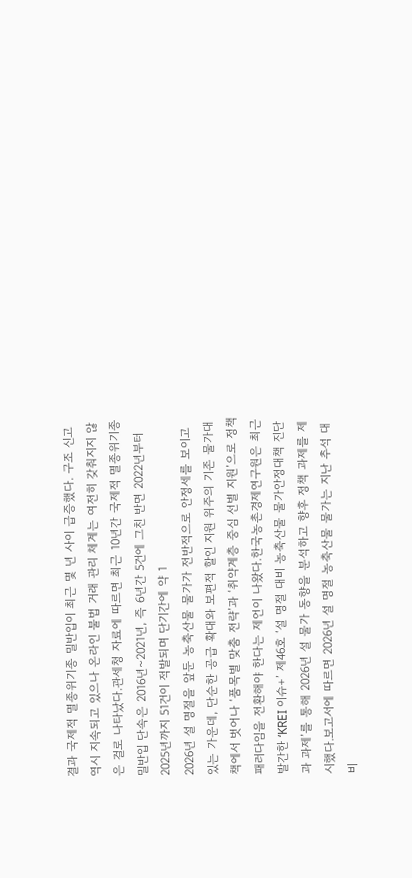결과 국제적 멸종위기종 밀반입이 최근 몇 년 사이 급증했다. 구조 신고 역시 지속되고 있으나 온라인 불법 거래 관리 체계는 여전히 갖춰지지 않은 걸로 나타났다.관세청 자료에 따르면 최근 10년간 국제적 멸종위기종 밀반입 단속은 2016년~2021년, 즉 6년간 5건에 그친 반면 2022년부터 2025년까지 51건이 적발되며 단기간에 약 1
2026년 설 명절을 앞둔 농축산물 물가가 전반적으로 안정세를 보이고 있는 가운데, 단순한 공급 확대와 보편적 할인 지원 위주의 기존 물가대책에서 벗어나 ‘품목별 맞춤 전략’과 ‘취약계층 중심 선별 지원’으로 정책 패러다임을 전환해야 한다는 제언이 나왔다.한국농촌경제연구원은 최근 발간한 ‘KREI 이슈+’ 제46호 ‘설 명절 대비 농축산물 물가안정대책 진단과 과제’를 통해 2026년 설 물가 동향을 분석하고 향후 정책 과제를 제시했다.보고서에 따르면 2026년 설 명절 농축산물 물가는 지난 추석 대비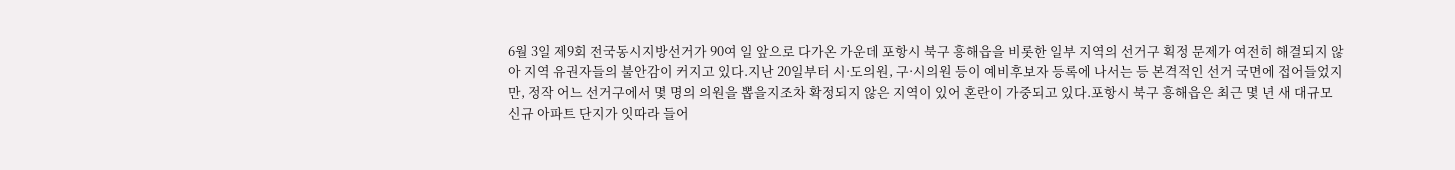6월 3일 제9회 전국동시지방선거가 90여 일 앞으로 다가온 가운데 포항시 북구 흥해읍을 비롯한 일부 지역의 선거구 획정 문제가 여전히 해결되지 않아 지역 유권자들의 불안감이 커지고 있다.지난 20일부터 시·도의원, 구·시의원 등이 예비후보자 등록에 나서는 등 본격적인 선거 국면에 접어들었지만, 정작 어느 선거구에서 몇 명의 의원을 뽑을지조차 확정되지 않은 지역이 있어 혼란이 가중되고 있다.포항시 북구 흥해읍은 최근 몇 년 새 대규모 신규 아파트 단지가 잇따라 들어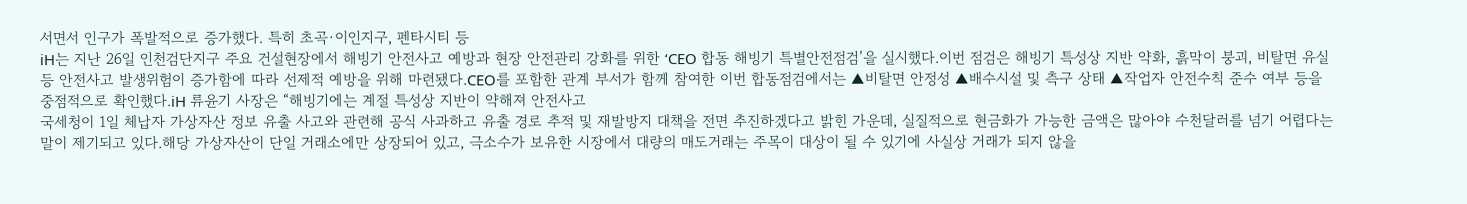서면서 인구가 폭발적으로 증가했다. 특히 초곡·이인지구, 펜타시티 등
iH는 지난 26일 인천검단지구 주요 건설현장에서 해빙기 안전사고 예방과 현장 안전관리 강화를 위한 ‘CEO 합동 해빙기 특별안전점검’을 실시했다.이번 점검은 해빙기 특성상 지반 약화, 흙막이 붕괴, 비탈면 유실 등 안전사고 발생위험이 증가함에 따라 선제적 예방을 위해 마련됐다.CEO를 포함한 관계 부서가 함께 참여한 이번 합동점검에서는 ▲비탈면 안정성 ▲배수시설 및 측구 상태 ▲작업자 안전수칙 준수 여부 등을 중점적으로 확인했다.iH 류윤기 사장은 “해빙기에는 계절 특성상 지반이 약해져 안전사고
국세청이 1일 체납자 가상자산 정보 유출 사고와 관련해 공식 사과하고 유출 경로 추적 및 재발방지 대책을 전면 추진하겠다고 밝힌 가운데, 실질적으로 현금화가 가능한 금액은 많아야 수천달러를 넘기 어렵다는 말이 제기되고 있다.해당 가상자산이 단일 거래소에만 상장되어 있고, 극소수가 보유한 시장에서 대량의 매도거래는 주목이 대상이 될 수 있기에 사실상 거래가 되지 않을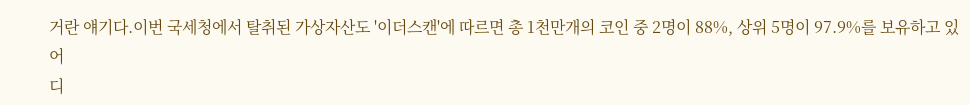거란 얘기다.이번 국세청에서 탈취된 가상자산도 '이더스캔'에 따르면 총 1천만개의 코인 중 2명이 88%, 상위 5명이 97.9%를 보유하고 있어
디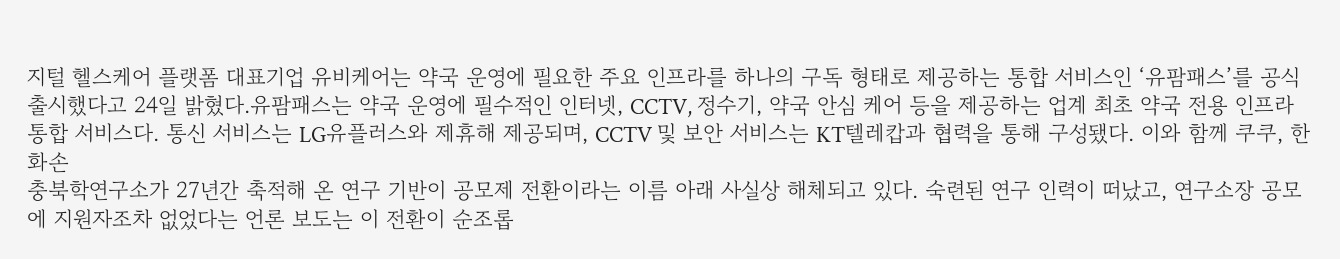지털 헬스케어 플랫폼 대표기업 유비케어는 약국 운영에 필요한 주요 인프라를 하나의 구독 형태로 제공하는 통합 서비스인 ‘유팜패스’를 공식 출시했다고 24일 밝혔다.유팜패스는 약국 운영에 필수적인 인터넷, CCTV, 정수기, 약국 안심 케어 등을 제공하는 업계 최초 약국 전용 인프라 통합 서비스다. 통신 서비스는 LG유플러스와 제휴해 제공되며, CCTV 및 보안 서비스는 KT텔레캅과 협력을 통해 구성됐다. 이와 함께 쿠쿠, 한화손
충북학연구소가 27년간 축적해 온 연구 기반이 공모제 전환이라는 이름 아래 사실상 해체되고 있다. 숙련된 연구 인력이 떠났고, 연구소장 공모에 지원자조차 없었다는 언론 보도는 이 전환이 순조롭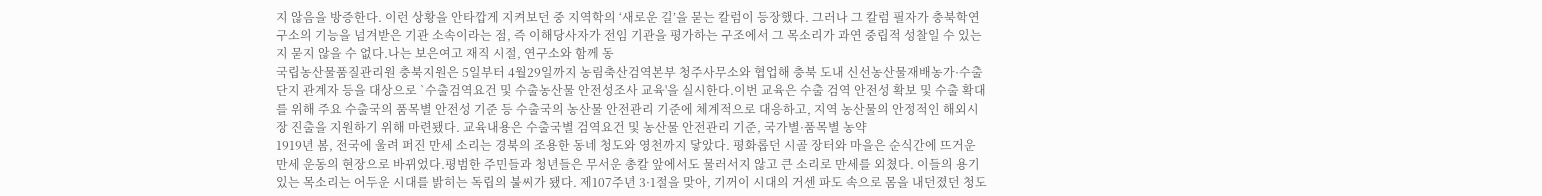지 않음을 방증한다. 이런 상황을 안타깝게 지켜보던 중 지역학의 ‘새로운 길’을 묻는 칼럼이 등장했다. 그러나 그 칼럼 필자가 충북학연구소의 기능을 넘겨받은 기관 소속이라는 점, 즉 이해당사자가 전임 기관을 평가하는 구조에서 그 목소리가 과연 중립적 성찰일 수 있는지 묻지 않을 수 없다.나는 보은여고 재직 시절, 연구소와 함께 동
국립농산물품질관리원 충북지원은 5일부터 4월29일까지 농림축산검역본부 청주사무소와 협업해 충북 도내 신선농산물재배농가·수출단지 관계자 등을 대상으로 `수출검역요건 및 수출농산물 안전성조사 교육'을 실시한다.이번 교육은 수출 검역 안전성 확보 및 수출 확대를 위해 주요 수출국의 품목별 안전성 기준 등 수출국의 농산물 안전관리 기준에 체계적으로 대응하고, 지역 농산물의 안정적인 해외시장 진출을 지원하기 위해 마련됐다. 교육내용은 수출국별 검역요건 및 농산물 안전관리 기준, 국가별·품목별 농약
1919년 봄, 전국에 울려 퍼진 만세 소리는 경북의 조용한 동네 청도와 영천까지 닿았다. 평화롭던 시골 장터와 마을은 순식간에 뜨거운 만세 운동의 현장으로 바뀌었다.평범한 주민들과 청년들은 무서운 총칼 앞에서도 물러서지 않고 큰 소리로 만세를 외쳤다. 이들의 용기 있는 목소리는 어두운 시대를 밝히는 독립의 불씨가 됐다. 제107주년 3·1절을 맞아, 기꺼이 시대의 거센 파도 속으로 몸을 내던졌던 청도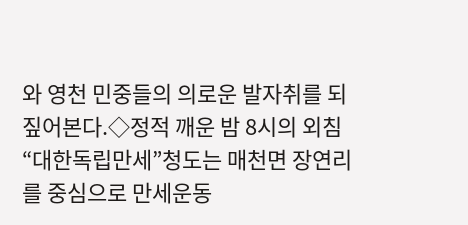와 영천 민중들의 의로운 발자취를 되짚어본다.◇정적 깨운 밤 8시의 외침 “대한독립만세”청도는 매천면 장연리를 중심으로 만세운동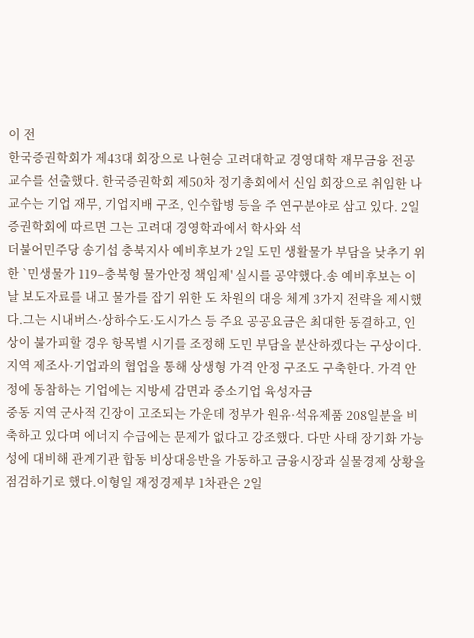이 전
한국증권학회가 제43대 회장으로 나현승 고려대학교 경영대학 재무금융 전공 교수를 선출했다. 한국증권학회 제50차 정기총회에서 신임 회장으로 취임한 나 교수는 기업 재무, 기업지배 구조, 인수합병 등을 주 연구분야로 삼고 있다. 2일 증권학회에 따르면 그는 고려대 경영학과에서 학사와 석
더불어민주당 송기섭 충북지사 예비후보가 2일 도민 생활물가 부담을 낮추기 위한 `민생물가 119–충북형 물가안정 책임제' 실시를 공약했다.송 예비후보는 이날 보도자료를 내고 물가를 잡기 위한 도 차원의 대응 체계 3가지 전략을 제시했다.그는 시내버스·상하수도·도시가스 등 주요 공공요금은 최대한 동결하고, 인상이 불가피할 경우 항목별 시기를 조정해 도민 부담을 분산하겠다는 구상이다.지역 제조사·기업과의 협업을 통해 상생형 가격 안정 구조도 구축한다. 가격 안정에 동참하는 기업에는 지방세 감면과 중소기업 육성자금
중동 지역 군사적 긴장이 고조되는 가운데 정부가 원유·석유제품 208일분을 비축하고 있다며 에너지 수급에는 문제가 없다고 강조했다. 다만 사태 장기화 가능성에 대비해 관계기관 합동 비상대응반을 가동하고 금융시장과 실물경제 상황을 점검하기로 했다.이형일 재정경제부 1차관은 2일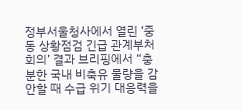정부서울청사에서 열린 ‘중동 상황점검 긴급 관계부처 회의’ 결과 브리핑에서 “충분한 국내 비축유 물량을 감안할 때 수급 위기 대응력을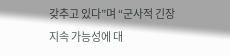갖추고 있다”며 “군사적 긴장 지속 가능성에 대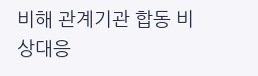비해 관계기관 합동 비상대응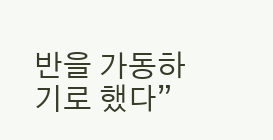반을 가동하기로 했다”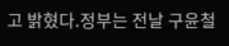고 밝혔다.정부는 전날 구윤철